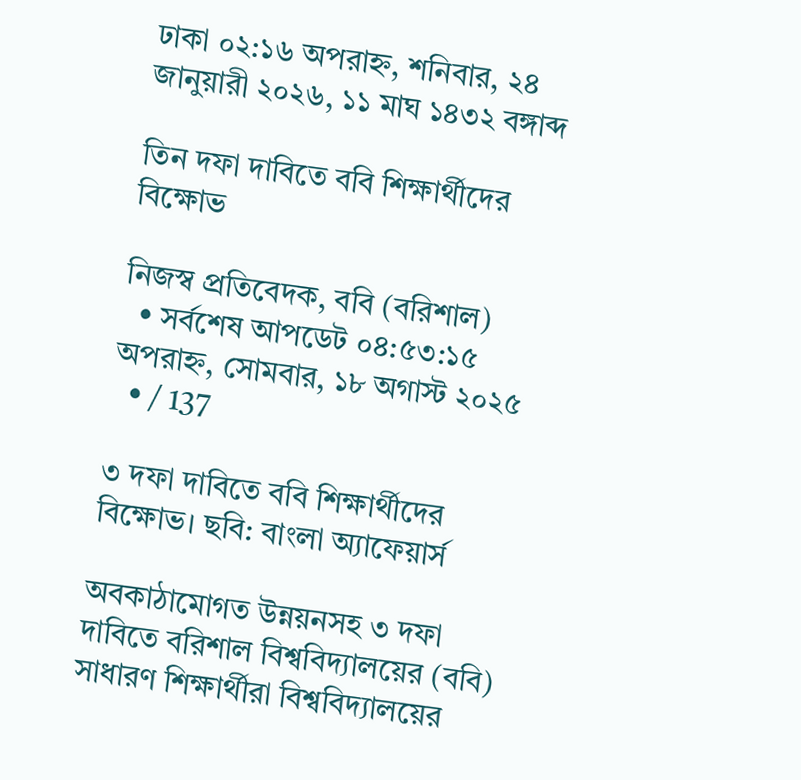ঢাকা ০২:১৬ অপরাহ্ন, শনিবার, ২৪ জানুয়ারী ২০২৬, ১১ মাঘ ১৪৩২ বঙ্গাব্দ

তিন দফা দাবিতে ববি শিক্ষার্থীদের বিক্ষোভ

নিজস্ব প্রতিবেদক, ববি (বরিশাল)
  • সর্বশেষ আপডেট ০৪:৫৩:১৫ অপরাহ্ন, সোমবার, ১৮ অগাস্ট ২০২৫
  • / 137

৩ দফা দাবিতে ববি শিক্ষার্থীদের বিক্ষোভ। ছবি: বাংলা অ্যাফেয়ার্স

অবকাঠামোগত উন্নয়নসহ ৩ দফা দাবিতে বরিশাল বিশ্ববিদ্যালয়ের (ববি) সাধারণ শিক্ষার্থীরা বিশ্ববিদ্যালয়ের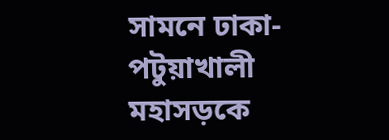সামনে ঢাকা-পটুয়াখালী মহাসড়কে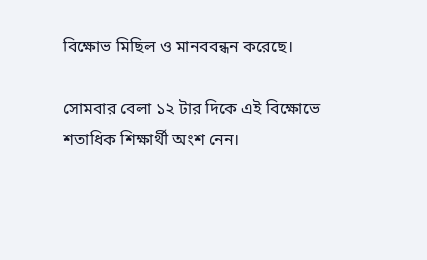বিক্ষোভ মিছিল ও মানববন্ধন করেছে।

সোমবার বেলা ১২ টার দিকে এই বিক্ষোভে শতাধিক শিক্ষার্থী অংশ নেন।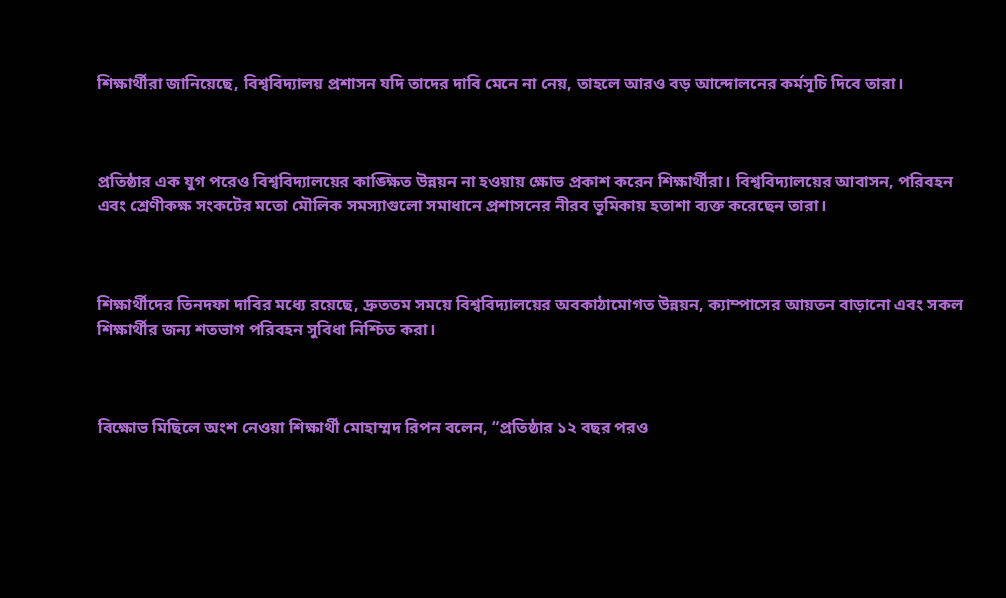শিক্ষার্থীরা জানিয়েছে, বিশ্ববিদ্যালয় প্রশাসন যদি তাদের দাবি মেনে না নেয়, তাহলে আরও বড় আন্দোলনের কর্মসূচি দিবে তারা।



প্রতিষ্ঠার এক যুগ পরেও বিশ্ববিদ্যালয়ের কাঙ্ক্ষিত উন্নয়ন না হওয়ায় ক্ষোভ প্রকাশ করেন শিক্ষার্থীরা। বিশ্ববিদ্যালয়ের আবাসন, পরিবহন এবং শ্রেণীকক্ষ সংকটের মতো মৌলিক সমস্যাগুলো সমাধানে প্রশাসনের নীরব ভূমিকায় হতাশা ব্যক্ত করেছেন তারা।



শিক্ষার্থীদের তিনদফা দাবির মধ্যে রয়েছে, দ্রুততম সময়ে বিশ্ববিদ্যালয়ের অবকাঠামোগত উন্নয়ন, ক্যাম্পাসের আয়তন বাড়ানো এবং সকল শিক্ষার্থীর জন্য শতভাগ পরিবহন সুবিধা নিশ্চিত করা।



বিক্ষোভ মিছিলে অংশ নেওয়া শিক্ষার্থী মোহাম্মদ রিপন বলেন, “প্রতিষ্ঠার ১২ বছর পরও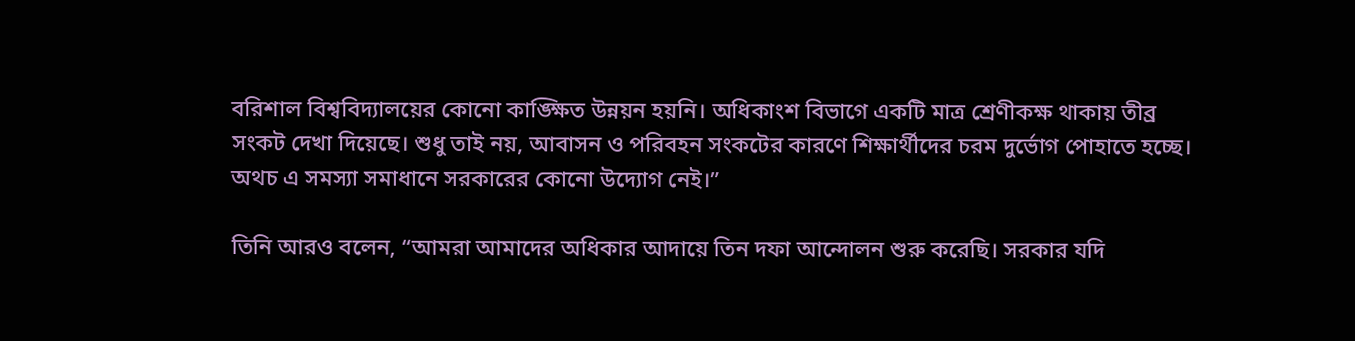বরিশাল বিশ্ববিদ্যালয়ের কোনো কাঙ্ক্ষিত উন্নয়ন হয়নি। অধিকাংশ বিভাগে একটি মাত্র শ্রেণীকক্ষ থাকায় তীব্র সংকট দেখা দিয়েছে। শুধু তাই নয়, আবাসন ও পরিবহন সংকটের কারণে শিক্ষার্থীদের চরম দুর্ভোগ পোহাতে হচ্ছে। অথচ এ সমস্যা সমাধানে সরকারের কোনো উদ্যোগ নেই।”

তিনি আরও বলেন, “আমরা আমাদের অধিকার আদায়ে তিন দফা আন্দোলন শুরু করেছি। সরকার যদি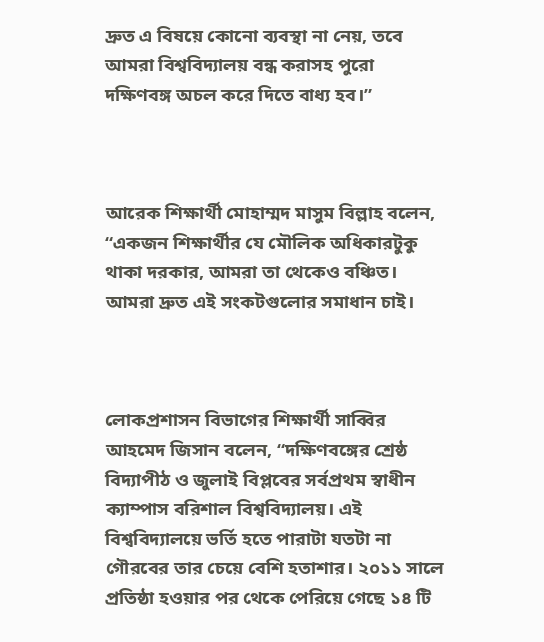দ্রুত এ বিষয়ে কোনো ব্যবস্থা না নেয়, তবে আমরা বিশ্ববিদ্যালয় বন্ধ করাসহ পুরো দক্ষিণবঙ্গ অচল করে দিতে বাধ্য হব।”



আরেক শিক্ষার্থী মোহাম্মদ মাসুম বিল্লাহ বলেন, “একজন শিক্ষার্থীর যে মৌলিক অধিকারটুকু থাকা দরকার, আমরা তা থেকেও বঞ্চিত। আমরা দ্রুত এই সংকটগুলোর সমাধান চাই।



লোকপ্রশাসন বিভাগের শিক্ষার্থী সাব্বির আহমেদ জিসান বলেন, “দক্ষিণবঙ্গের শ্রেষ্ঠ বিদ্যাপীঠ ও জুলাই বিপ্লবের সর্বপ্রথম স্বাধীন ক্যাম্পাস বরিশাল বিশ্ববিদ্যালয়। এই বিশ্ববিদ্যালয়ে ভর্তি হতে পারাটা যতটা না গৌরবের তার চেয়ে বেশি হতাশার। ২০১১ সালে প্রতিষ্ঠা হওয়ার পর থেকে পেরিয়ে গেছে ১৪ টি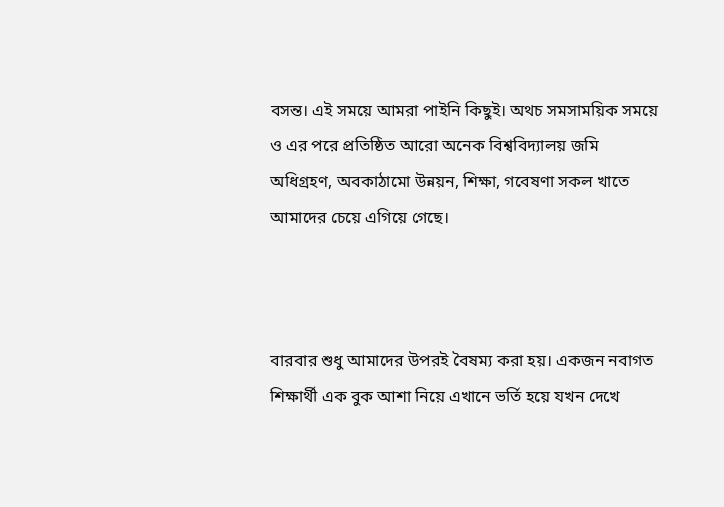বসন্ত। এই সময়ে আমরা পাইনি কিছুই। অথচ সমসাময়িক সময়ে ও এর পরে প্রতিষ্ঠিত আরো অনেক বিশ্ববিদ্যালয় জমি অধিগ্রহণ, অবকাঠামো উন্নয়ন, শিক্ষা, গবেষণা সকল খাতে আমাদের চেয়ে এগিয়ে গেছে‌।



বারবার শুধু আমাদের উপরই বৈষম্য করা হয়। একজন নবাগত শিক্ষার্থী এক বুক আশা নিয়ে এখানে ভর্তি হয়ে যখন দেখে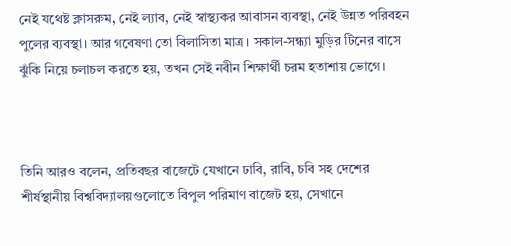নেই যথেষ্ট ক্লাসরুম, নেই ল্যাব, নেই স্বাস্থ্যকর আবাসন ব্যবস্থা, নেই উন্নত পরিবহন পুলের ব্যবস্থা। আর গবেষণা তো বিলাসিতা মাত্র। সকাল-সন্ধ্যা মুড়ির টিনের বাসে ঝুঁকি নিয়ে চলাচল করতে হয়, তখন সেই নবীন শিক্ষার্থী চরম হতাশায় ভোগে।



তিনি আরও বলেন, প্রতিবছর বাজেটে যেখানে ঢাবি, রাবি, চবি সহ দেশের শীর্ষস্থানীয় বিশ্ববিদ্যালয়গুলোতে বিপুল পরিমাণ বাজেট হয়, সেখানে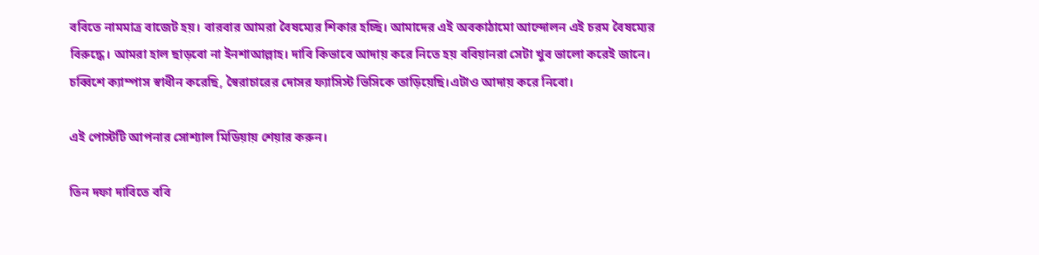ববিতে নামমাত্র বাজেট হয়। বারবার আমরা বৈষম্যের শিকার হচ্ছি। আমাদের এই অবকাঠামো আন্দোলন এই চরম বৈষম্যের বিরুদ্ধে। আমরা হাল ছাড়বো না ইনশাআল্লাহ। দাবি কিভাবে আদায় করে নিতে হয় ববিয়ানরা সেটা খুব ভালো করেই জানে। চব্বিশে ক্যাম্পাস স্বাধীন করেছি, স্বৈরাচারের দোসর ফ্যাসিস্ট ভিসিকে তাড়িয়েছি।এটাও আদায় করে নিবো।

এই পোস্টটি আপনার সোশ্যাল মিডিয়ায় শেয়ার করুন।

তিন দফা দাবিতে ববি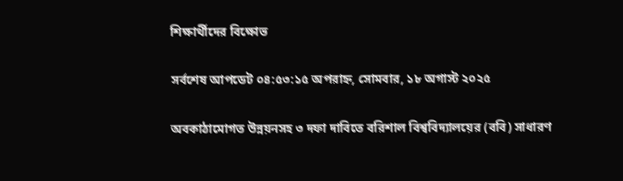শিক্ষার্থীদের বিক্ষোভ

সর্বশেষ আপডেট ০৪:৫৩:১৫ অপরাহ্ন, সোমবার, ১৮ অগাস্ট ২০২৫

অবকাঠামোগত উন্নয়নসহ ৩ দফা দাবিতে বরিশাল বিশ্ববিদ্যালয়ের (ববি) সাধারণ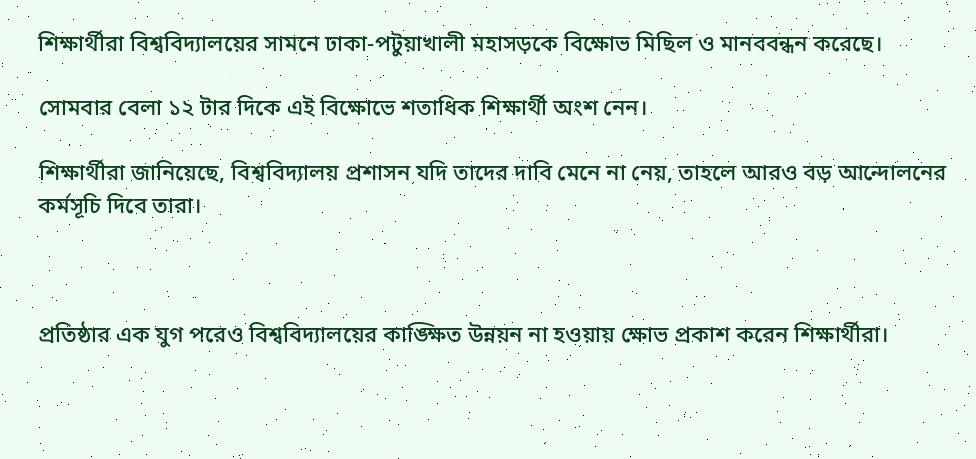শিক্ষার্থীরা বিশ্ববিদ্যালয়ের সামনে ঢাকা-পটুয়াখালী মহাসড়কে বিক্ষোভ মিছিল ও মানববন্ধন করেছে।

সোমবার বেলা ১২ টার দিকে এই বিক্ষোভে শতাধিক শিক্ষার্থী অংশ নেন।

শিক্ষার্থীরা জানিয়েছে, বিশ্ববিদ্যালয় প্রশাসন যদি তাদের দাবি মেনে না নেয়, তাহলে আরও বড় আন্দোলনের কর্মসূচি দিবে তারা।



প্রতিষ্ঠার এক যুগ পরেও বিশ্ববিদ্যালয়ের কাঙ্ক্ষিত উন্নয়ন না হওয়ায় ক্ষোভ প্রকাশ করেন শিক্ষার্থীরা।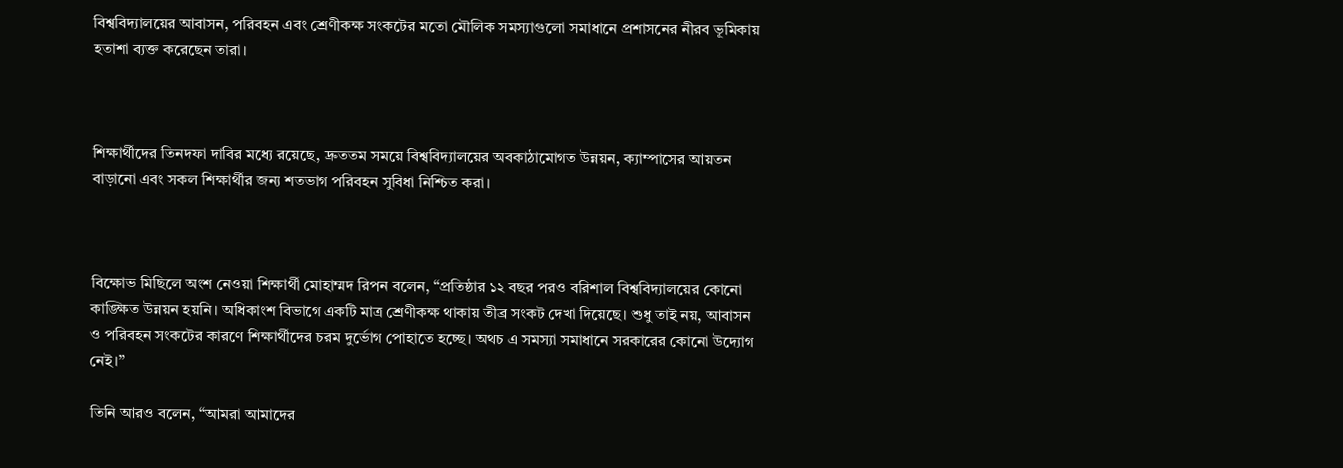বিশ্ববিদ্যালয়ের আবাসন, পরিবহন এবং শ্রেণীকক্ষ সংকটের মতো মৌলিক সমস্যাগুলো সমাধানে প্রশাসনের নীরব ভূমিকায় হতাশা ব্যক্ত করেছেন তারা।



শিক্ষার্থীদের তিনদফা দাবির মধ্যে রয়েছে, দ্রুততম সময়ে বিশ্ববিদ্যালয়ের অবকাঠামোগত উন্নয়ন, ক্যাম্পাসের আয়তন বাড়ানো এবং সকল শিক্ষার্থীর জন্য শতভাগ পরিবহন সুবিধা নিশ্চিত করা।



বিক্ষোভ মিছিলে অংশ নেওয়া শিক্ষার্থী মোহাম্মদ রিপন বলেন, “প্রতিষ্ঠার ১২ বছর পরও বরিশাল বিশ্ববিদ্যালয়ের কোনো কাঙ্ক্ষিত উন্নয়ন হয়নি। অধিকাংশ বিভাগে একটি মাত্র শ্রেণীকক্ষ থাকায় তীব্র সংকট দেখা দিয়েছে। শুধু তাই নয়, আবাসন ও পরিবহন সংকটের কারণে শিক্ষার্থীদের চরম দুর্ভোগ পোহাতে হচ্ছে। অথচ এ সমস্যা সমাধানে সরকারের কোনো উদ্যোগ নেই।”

তিনি আরও বলেন, “আমরা আমাদের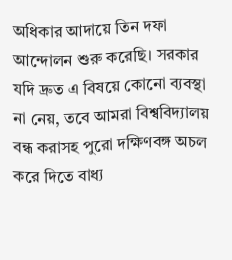অধিকার আদায়ে তিন দফা আন্দোলন শুরু করেছি। সরকার যদি দ্রুত এ বিষয়ে কোনো ব্যবস্থা না নেয়, তবে আমরা বিশ্ববিদ্যালয় বন্ধ করাসহ পুরো দক্ষিণবঙ্গ অচল করে দিতে বাধ্য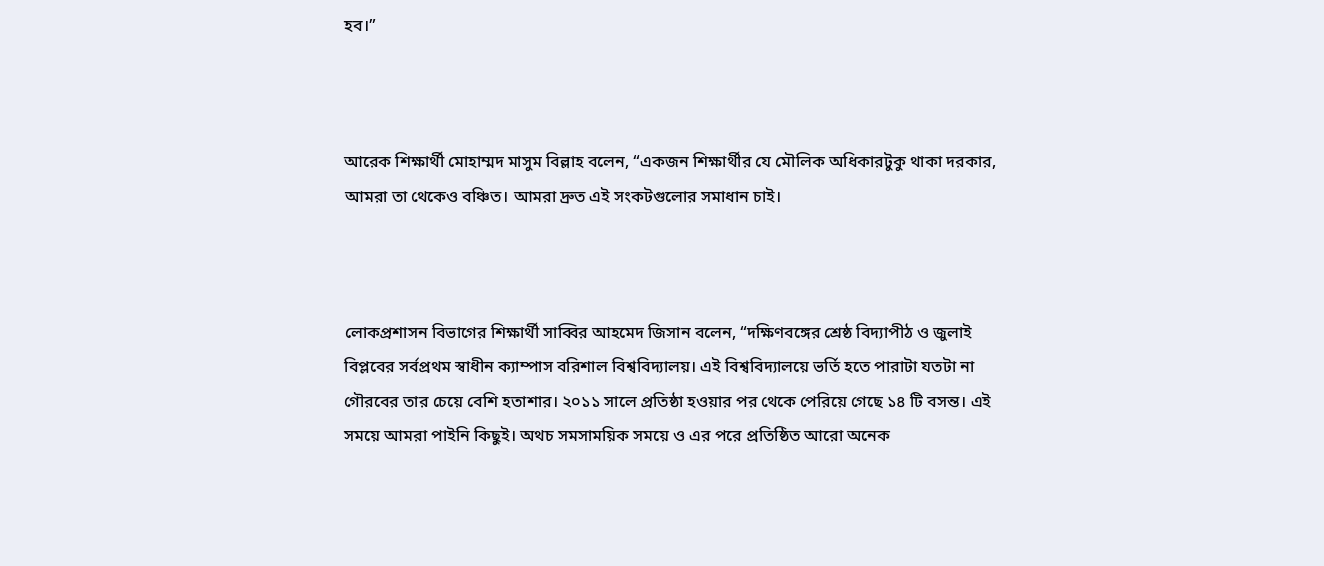হব।”



আরেক শিক্ষার্থী মোহাম্মদ মাসুম বিল্লাহ বলেন, “একজন শিক্ষার্থীর যে মৌলিক অধিকারটুকু থাকা দরকার, আমরা তা থেকেও বঞ্চিত। আমরা দ্রুত এই সংকটগুলোর সমাধান চাই।



লোকপ্রশাসন বিভাগের শিক্ষার্থী সাব্বির আহমেদ জিসান বলেন, “দক্ষিণবঙ্গের শ্রেষ্ঠ বিদ্যাপীঠ ও জুলাই বিপ্লবের সর্বপ্রথম স্বাধীন ক্যাম্পাস বরিশাল বিশ্ববিদ্যালয়। এই বিশ্ববিদ্যালয়ে ভর্তি হতে পারাটা যতটা না গৌরবের তার চেয়ে বেশি হতাশার। ২০১১ সালে প্রতিষ্ঠা হওয়ার পর থেকে পেরিয়ে গেছে ১৪ টি বসন্ত। এই সময়ে আমরা পাইনি কিছুই। অথচ সমসাময়িক সময়ে ও এর পরে প্রতিষ্ঠিত আরো অনেক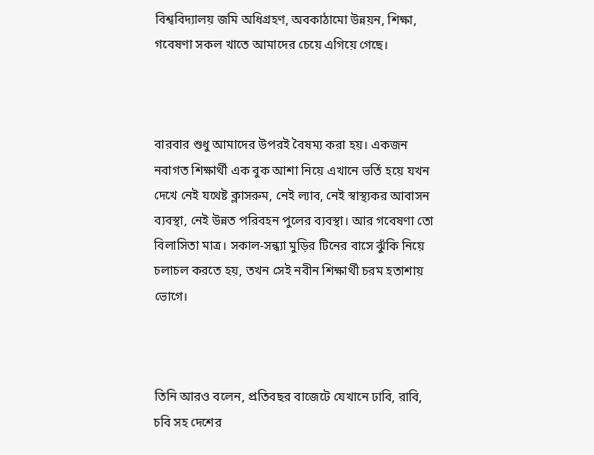বিশ্ববিদ্যালয় জমি অধিগ্রহণ, অবকাঠামো উন্নয়ন, শিক্ষা, গবেষণা সকল খাতে আমাদের চেয়ে এগিয়ে গেছে‌।



বারবার শুধু আমাদের উপরই বৈষম্য করা হয়। একজন নবাগত শিক্ষার্থী এক বুক আশা নিয়ে এখানে ভর্তি হয়ে যখন দেখে নেই যথেষ্ট ক্লাসরুম, নেই ল্যাব, নেই স্বাস্থ্যকর আবাসন ব্যবস্থা, নেই উন্নত পরিবহন পুলের ব্যবস্থা। আর গবেষণা তো বিলাসিতা মাত্র। সকাল-সন্ধ্যা মুড়ির টিনের বাসে ঝুঁকি নিয়ে চলাচল করতে হয়, তখন সেই নবীন শিক্ষার্থী চরম হতাশায় ভোগে।



তিনি আরও বলেন, প্রতিবছর বাজেটে যেখানে ঢাবি, রাবি, চবি সহ দেশের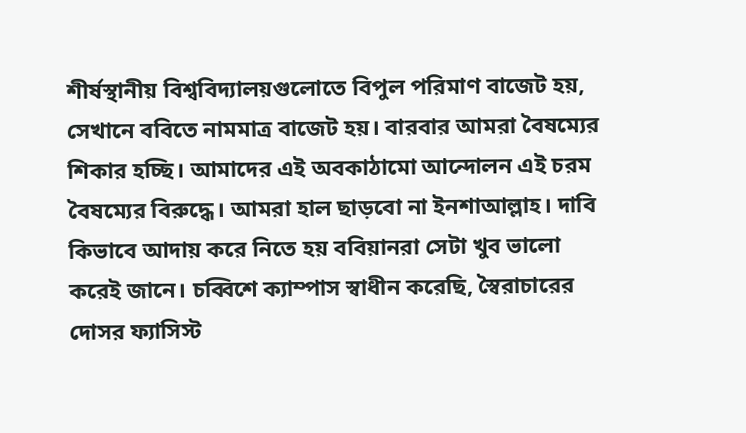শীর্ষস্থানীয় বিশ্ববিদ্যালয়গুলোতে বিপুল পরিমাণ বাজেট হয়, সেখানে ববিতে নামমাত্র বাজেট হয়। বারবার আমরা বৈষম্যের শিকার হচ্ছি। আমাদের এই অবকাঠামো আন্দোলন এই চরম বৈষম্যের বিরুদ্ধে। আমরা হাল ছাড়বো না ইনশাআল্লাহ। দাবি কিভাবে আদায় করে নিতে হয় ববিয়ানরা সেটা খুব ভালো করেই জানে। চব্বিশে ক্যাম্পাস স্বাধীন করেছি, স্বৈরাচারের দোসর ফ্যাসিস্ট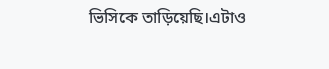ভিসিকে তাড়িয়েছি।এটাও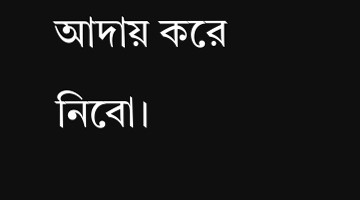আদায় করে নিবো।